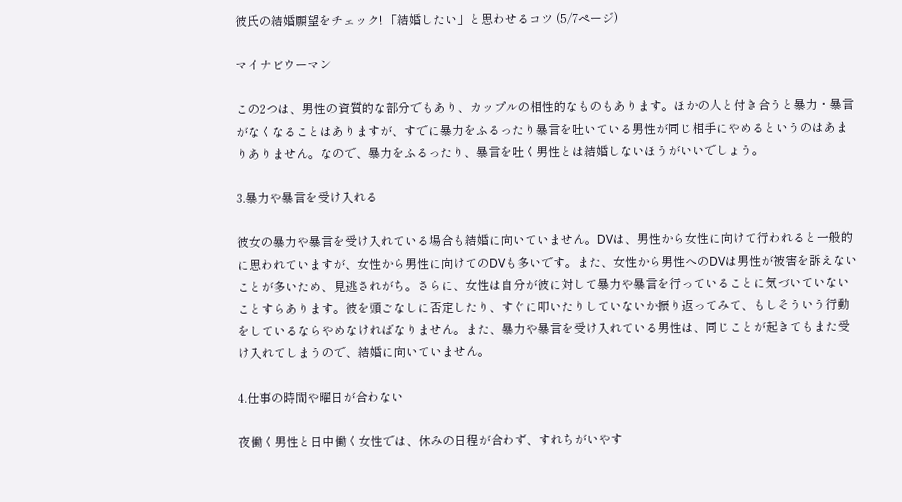彼氏の結婚願望をチェック! 「結婚したい」と思わせるコツ (5/7ページ)

マイナビウーマン

この2つは、男性の資質的な部分でもあり、カップルの相性的なものもあります。ほかの人と付き合うと暴力・暴言がなくなることはありますが、すでに暴力をふるったり暴言を吐いている男性が同じ相手にやめるというのはあまりありません。なので、暴力をふるったり、暴言を吐く男性とは結婚しないほうがいいでしょう。

3.暴力や暴言を受け入れる

彼女の暴力や暴言を受け入れている場合も結婚に向いていません。DVは、男性から女性に向けて行われると一般的に思われていますが、女性から男性に向けてのDVも多いです。また、女性から男性へのDVは男性が被害を訴えないことが多いため、見逃されがち。さらに、女性は自分が彼に対して暴力や暴言を行っていることに気づいていないことすらあります。彼を頭ごなしに否定したり、すぐに叩いたりしていないか振り返ってみて、もしそういう行動をしているならやめなければなりません。また、暴力や暴言を受け入れている男性は、同じことが起きてもまた受け入れてしまうので、結婚に向いていません。

4.仕事の時間や曜日が合わない

夜働く男性と日中働く女性では、休みの日程が合わず、すれちがいやす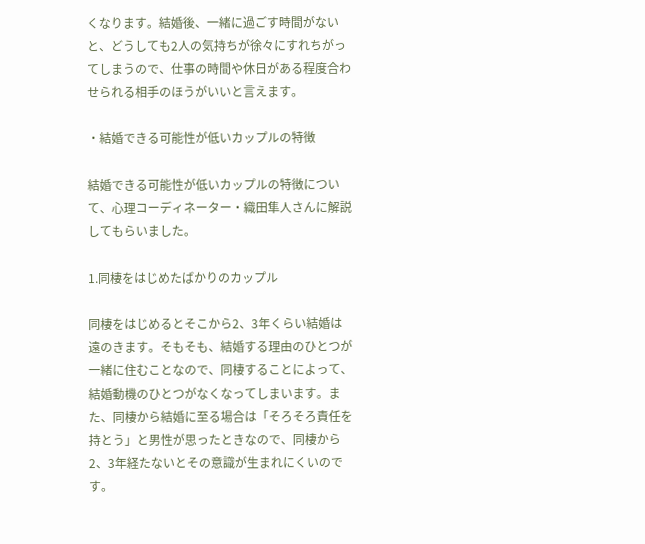くなります。結婚後、一緒に過ごす時間がないと、どうしても2人の気持ちが徐々にすれちがってしまうので、仕事の時間や休日がある程度合わせられる相手のほうがいいと言えます。

・結婚できる可能性が低いカップルの特徴

結婚できる可能性が低いカップルの特徴について、心理コーディネーター・織田隼人さんに解説してもらいました。

1.同棲をはじめたばかりのカップル

同棲をはじめるとそこから2、3年くらい結婚は遠のきます。そもそも、結婚する理由のひとつが一緒に住むことなので、同棲することによって、結婚動機のひとつがなくなってしまいます。また、同棲から結婚に至る場合は「そろそろ責任を持とう」と男性が思ったときなので、同棲から2、3年経たないとその意識が生まれにくいのです。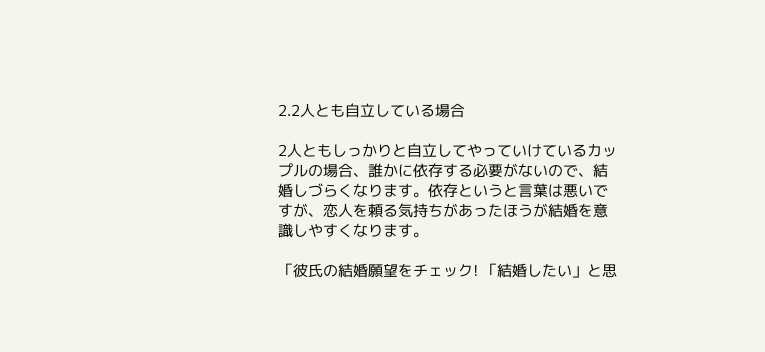2.2人とも自立している場合

2人ともしっかりと自立してやっていけているカップルの場合、誰かに依存する必要がないので、結婚しづらくなります。依存というと言葉は悪いですが、恋人を頼る気持ちがあったほうが結婚を意識しやすくなります。

「彼氏の結婚願望をチェック! 「結婚したい」と思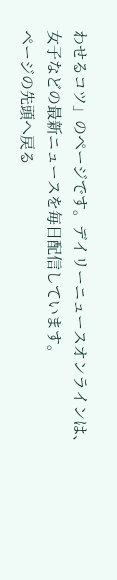わせるコツ」のページです。デイリーニュースオンラインは、女子などの最新ニュースを毎日配信しています。
ページの先頭へ戻る